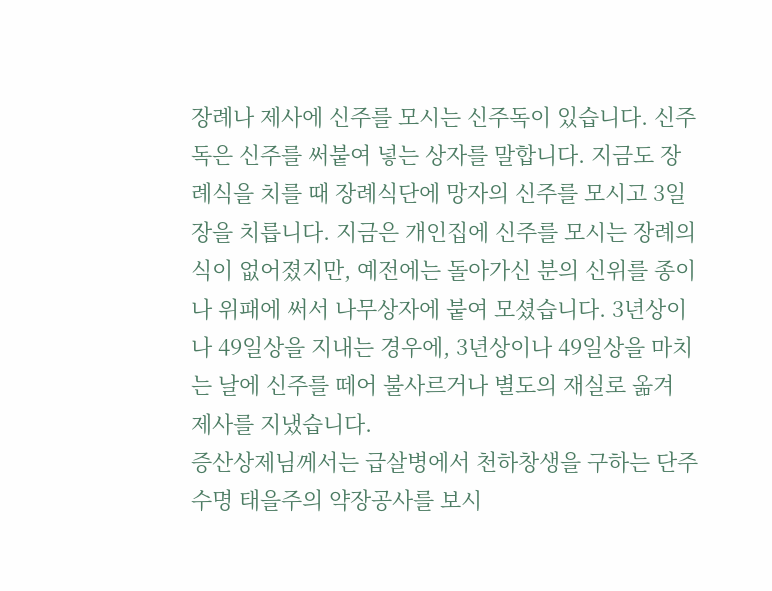장례나 제사에 신주를 모시는 신주독이 있습니다. 신주독은 신주를 써붙여 넣는 상자를 말합니다. 지금도 장례식을 치를 때 장례식단에 망자의 신주를 모시고 3일장을 치릅니다. 지금은 개인집에 신주를 모시는 장례의식이 없어졌지만, 예전에는 돌아가신 분의 신위를 종이나 위패에 써서 나무상자에 붙여 모셨습니다. 3년상이나 49일상을 지내는 경우에, 3년상이나 49일상을 마치는 날에 신주를 떼어 불사르거나 별도의 재실로 옮겨 제사를 지냈습니다.
증산상제님께서는 급살병에서 천하창생을 구하는 단주수명 태을주의 약장공사를 보시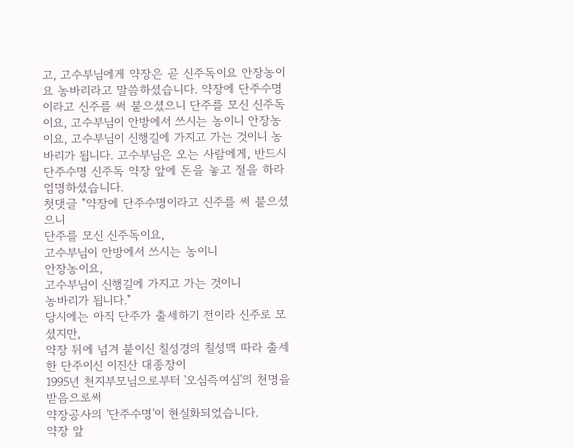고, 고수부님에게 약장은 곧 신주독이요 안장농이요 농바리라고 말씀하셨습니다. 약장에 단주수명이라고 신주를 써 붙으셨으니 단주를 모신 신주독이요, 고수부님이 안방에서 쓰시는 농이니 안장농이요, 고수부님이 신행길에 가지고 가는 것이니 농바리가 됩니다. 고수부님은 오는 사람에게, 반드시 단주수명 신주독 약장 앞에 돈을 놓고 절을 하라 엄명하셨습니다.
첫댓글 "약장에 단주수명이라고 신주를 써 붙으셨으니
단주를 모신 신주독이요,
고수부님이 안방에서 쓰시는 농이니
안장농이요,
고수부님이 신행길에 가지고 가는 것이니
농바리가 됩니다."
당시에는 아직 단주가 출세하기 전이라 신주로 모셨지만,
약장 뒤에 넘겨 붙이신 칠성경의 칠성맥 따라 출세한 단주이신 이진산 대종장이
1995년 천지부모님으로부터 '오심즉여심'의 천명을 받음으로써
약장공사의 '단주수명'이 현실화되었습니다.
약장 앞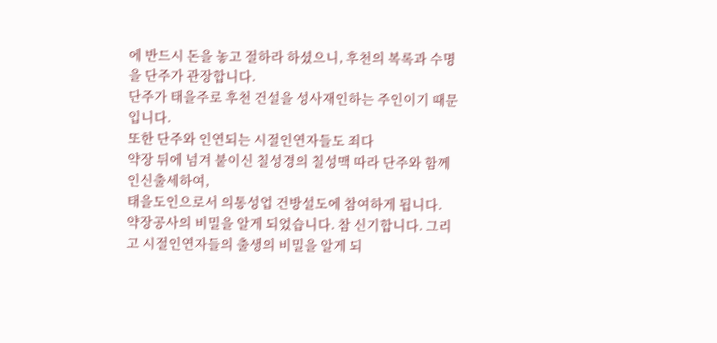에 반드시 돈을 놓고 절하라 하셨으니, 후천의 복록과 수명을 단주가 관장합니다.
단주가 태을주로 후천 건설을 성사재인하는 주인이기 때문입니다.
또한 단주와 인연되는 시절인연자들도 죄다
약장 뒤에 넘겨 붙이신 칠성경의 칠성맥 따라 단주와 함께 인신출세하여,
태을도인으로서 의통성업 건방설도에 참여하게 됩니다.
약장공사의 비밀을 알게 되었습니다. 참 신기합니다. 그리고 시절인연자들의 출생의 비밀을 알게 되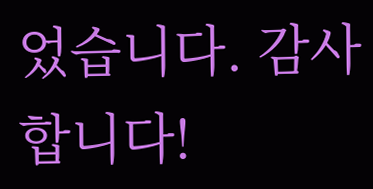었습니다. 감사합니다!